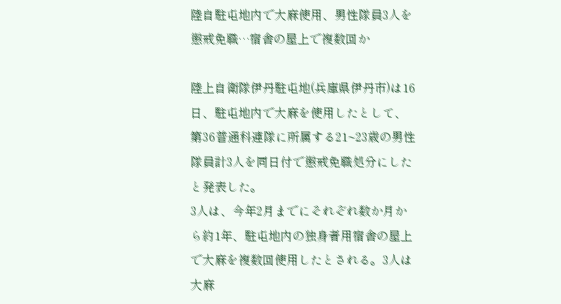陸自駐屯地内で大麻使用、男性隊員3人を懲戒免職…宿舎の屋上で複数回か

陸上自衛隊伊丹駐屯地(兵庫県伊丹市)は16日、駐屯地内で大麻を使用したとして、第36普通科連隊に所属する21~23歳の男性隊員計3人を同日付で懲戒免職処分にしたと発表した。
3人は、今年2月までにそれぞれ数か月から約1年、駐屯地内の独身者用宿舎の屋上で大麻を複数回使用したとされる。3人は大麻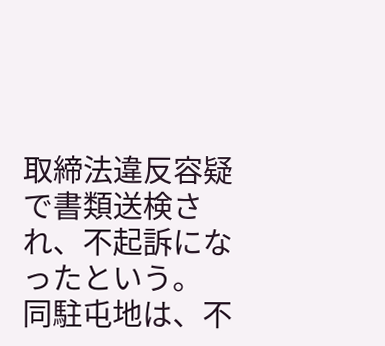取締法違反容疑で書類送検され、不起訴になったという。
同駐屯地は、不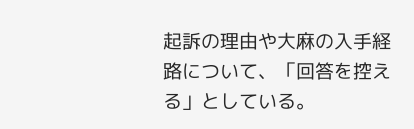起訴の理由や大麻の入手経路について、「回答を控える」としている。